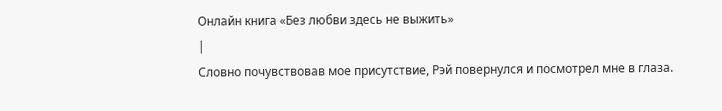Онлайн книга «Без любви здесь не выжить»
|
Словно почувствовав мое присутствие, Рэй повернулся и посмотрел мне в глаза.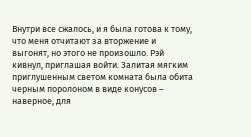Внутри все сжалось, и я была готова к тому, что меня отчитают за вторжение и выгонят, но этого не произошло. Рэй кивнул, приглашая войти. Залитая мягким приглушенным светом комната была обита черным поролоном в виде конусов – наверное, для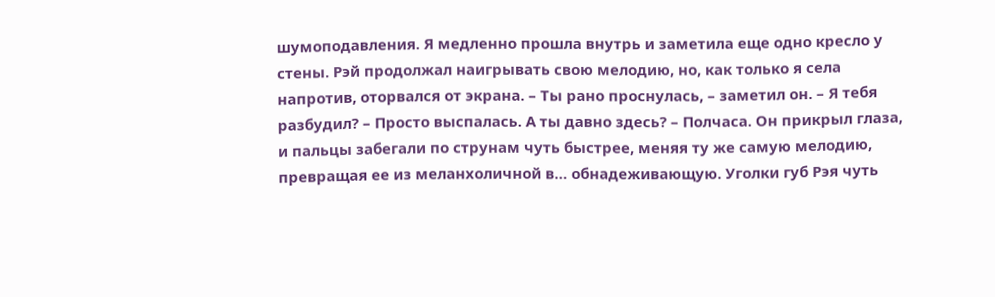шумоподавления. Я медленно прошла внутрь и заметила еще одно кресло у стены. Рэй продолжал наигрывать свою мелодию, но, как только я села напротив, оторвался от экрана. – Ты рано проснулась, – заметил он. – Я тебя разбудил? – Просто выспалась. А ты давно здесь? – Полчаса. Он прикрыл глаза, и пальцы забегали по струнам чуть быстрее, меняя ту же самую мелодию, превращая ее из меланхоличной в… обнадеживающую. Уголки губ Рэя чуть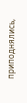приподнялись,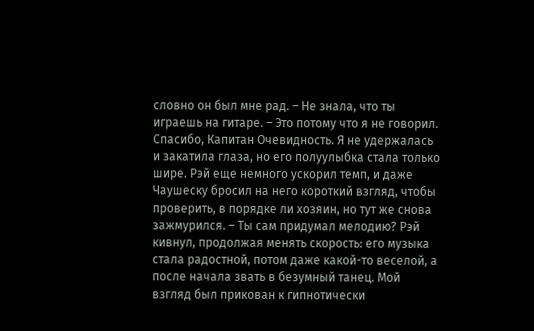словно он был мне рад. – Не знала, что ты играешь на гитаре. – Это потому что я не говорил. Спасибо, Капитан Очевидность. Я не удержалась и закатила глаза, но его полуулыбка стала только шире. Рэй еще немного ускорил темп, и даже Чаушеску бросил на него короткий взгляд, чтобы проверить, в порядке ли хозяин, но тут же снова зажмурился. – Ты сам придумал мелодию? Рэй кивнул, продолжая менять скорость: его музыка стала радостной, потом даже какой-то веселой, а после начала звать в безумный танец. Мой взгляд был прикован к гипнотически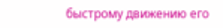быстрому движению его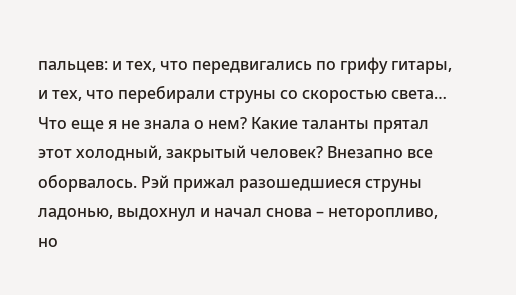пальцев: и тех, что передвигались по грифу гитары, и тех, что перебирали струны со скоростью света… Что еще я не знала о нем? Какие таланты прятал этот холодный, закрытый человек? Внезапно все оборвалось. Рэй прижал разошедшиеся струны ладонью, выдохнул и начал снова – неторопливо, но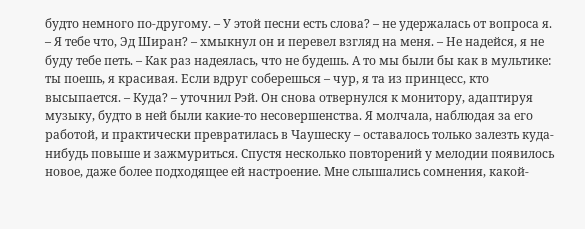будто немного по-другому. – У этой песни есть слова? – не удержалась от вопроса я. – Я тебе что, Эд Ширан? – хмыкнул он и перевел взгляд на меня. – Не надейся, я не буду тебе петь. – Как раз надеялась, что не будешь. А то мы были бы как в мультике: ты поешь, я красивая. Если вдруг соберешься – чур, я та из принцесс, кто высыпается. – Куда? – уточнил Рэй. Он снова отвернулся к монитору, адаптируя музыку, будто в ней были какие-то несовершенства. Я молчала, наблюдая за его работой, и практически превратилась в Чаушеску – оставалось только залезть куда-нибудь повыше и зажмуриться. Спустя несколько повторений у мелодии появилось новое, даже более подходящее ей настроение. Мне слышались сомнения, какой-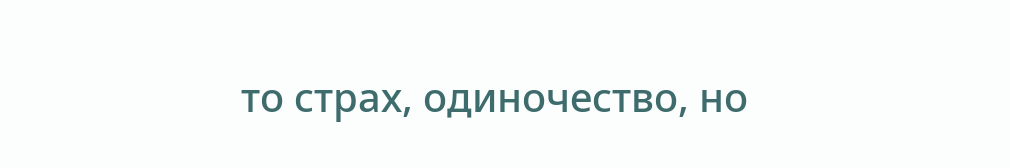то страх, одиночество, но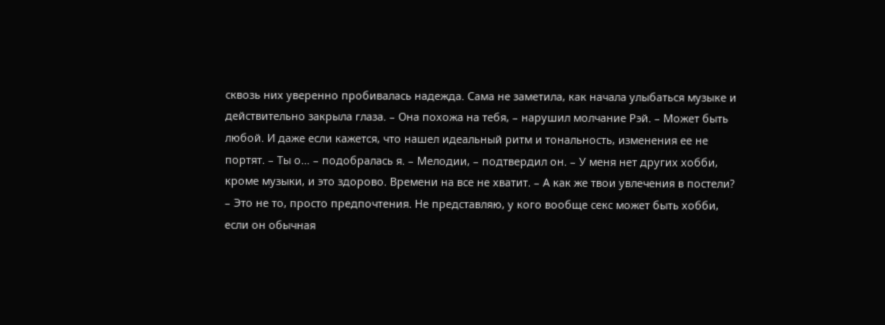сквозь них уверенно пробивалась надежда. Сама не заметила, как начала улыбаться музыке и действительно закрыла глаза. – Она похожа на тебя, – нарушил молчание Рэй. – Может быть любой. И даже если кажется, что нашел идеальный ритм и тональность, изменения ее не портят. – Ты о… – подобралась я. – Мелодии, – подтвердил он. – У меня нет других хобби, кроме музыки, и это здорово. Времени на все не хватит. – А как же твои увлечения в постели? – Это не то, просто предпочтения. Не представляю, у кого вообще секс может быть хобби, если он обычная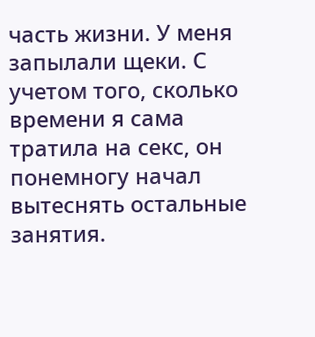часть жизни. У меня запылали щеки. С учетом того, сколько времени я сама тратила на секс, он понемногу начал вытеснять остальные занятия.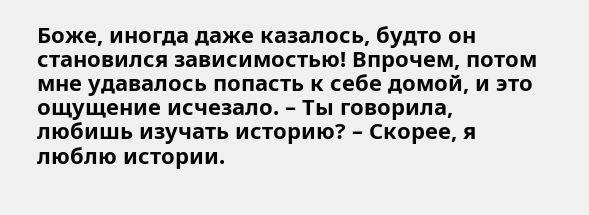Боже, иногда даже казалось, будто он становился зависимостью! Впрочем, потом мне удавалось попасть к себе домой, и это ощущение исчезало. – Ты говорила, любишь изучать историю? – Скорее, я люблю истории.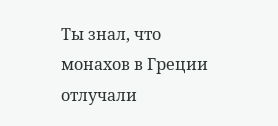Ты знал, что монахов в Греции отлучали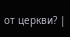от церкви? |